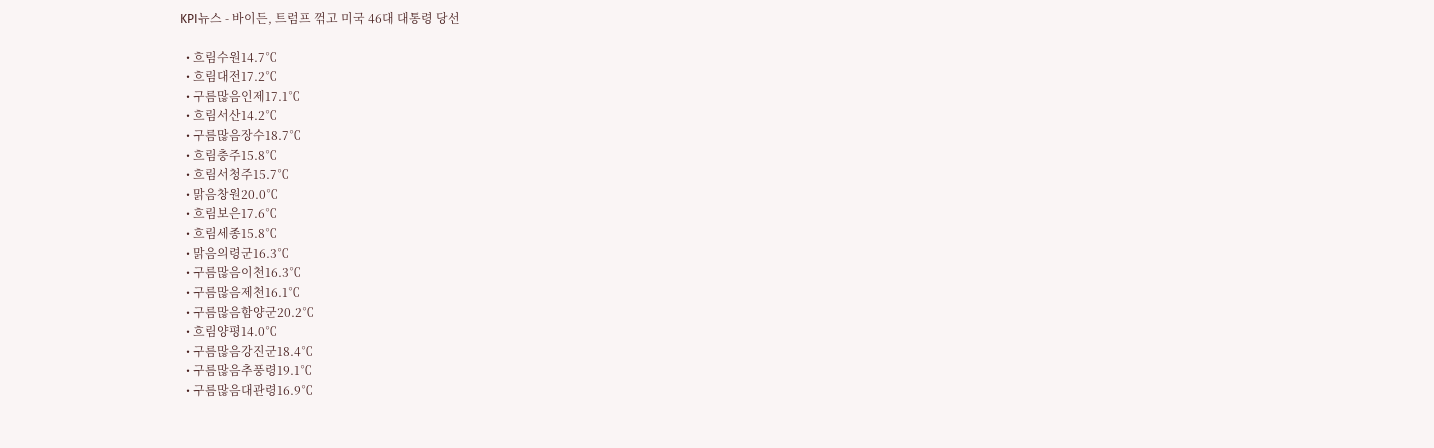KPI뉴스 - 바이든, 트럼프 꺾고 미국 46대 대통령 당선

  • 흐림수원14.7℃
  • 흐림대전17.2℃
  • 구름많음인제17.1℃
  • 흐림서산14.2℃
  • 구름많음장수18.7℃
  • 흐림충주15.8℃
  • 흐림서청주15.7℃
  • 맑음창원20.0℃
  • 흐림보은17.6℃
  • 흐림세종15.8℃
  • 맑음의령군16.3℃
  • 구름많음이천16.3℃
  • 구름많음제천16.1℃
  • 구름많음함양군20.2℃
  • 흐림양평14.0℃
  • 구름많음강진군18.4℃
  • 구름많음추풍령19.1℃
  • 구름많음대관령16.9℃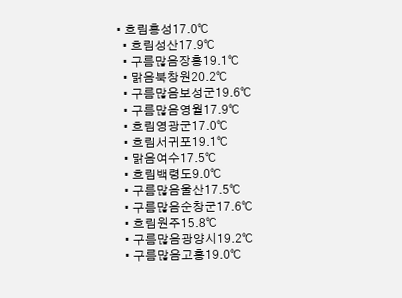• 흐림홍성17.0℃
  • 흐림성산17.9℃
  • 구름많음장흥19.1℃
  • 맑음북창원20.2℃
  • 구름많음보성군19.6℃
  • 구름많음영월17.9℃
  • 흐림영광군17.0℃
  • 흐림서귀포19.1℃
  • 맑음여수17.5℃
  • 흐림백령도9.0℃
  • 구름많음울산17.5℃
  • 구름많음순창군17.6℃
  • 흐림원주15.8℃
  • 구름많음광양시19.2℃
  • 구름많음고흥19.0℃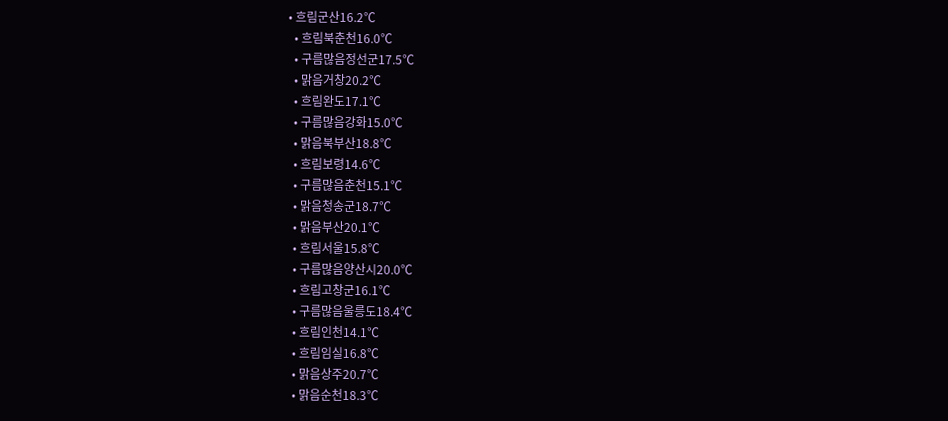• 흐림군산16.2℃
  • 흐림북춘천16.0℃
  • 구름많음정선군17.5℃
  • 맑음거창20.2℃
  • 흐림완도17.1℃
  • 구름많음강화15.0℃
  • 맑음북부산18.8℃
  • 흐림보령14.6℃
  • 구름많음춘천15.1℃
  • 맑음청송군18.7℃
  • 맑음부산20.1℃
  • 흐림서울15.8℃
  • 구름많음양산시20.0℃
  • 흐림고창군16.1℃
  • 구름많음울릉도18.4℃
  • 흐림인천14.1℃
  • 흐림임실16.8℃
  • 맑음상주20.7℃
  • 맑음순천18.3℃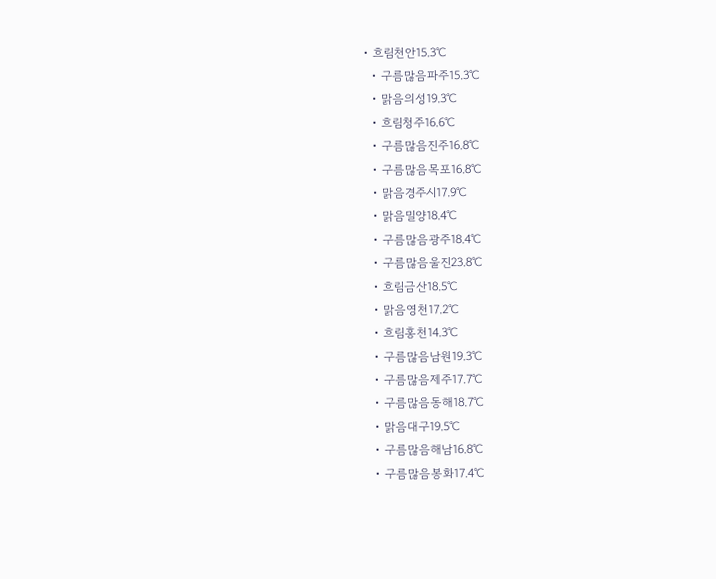• 흐림천안15.3℃
  • 구름많음파주15.3℃
  • 맑음의성19.3℃
  • 흐림청주16.6℃
  • 구름많음진주16.8℃
  • 구름많음목포16.8℃
  • 맑음경주시17.9℃
  • 맑음밀양18.4℃
  • 구름많음광주18.4℃
  • 구름많음울진23.8℃
  • 흐림금산18.5℃
  • 맑음영천17.2℃
  • 흐림홍천14.3℃
  • 구름많음남원19.3℃
  • 구름많음제주17.7℃
  • 구름많음동해18.7℃
  • 맑음대구19.5℃
  • 구름많음해남16.8℃
  • 구름많음봉화17.4℃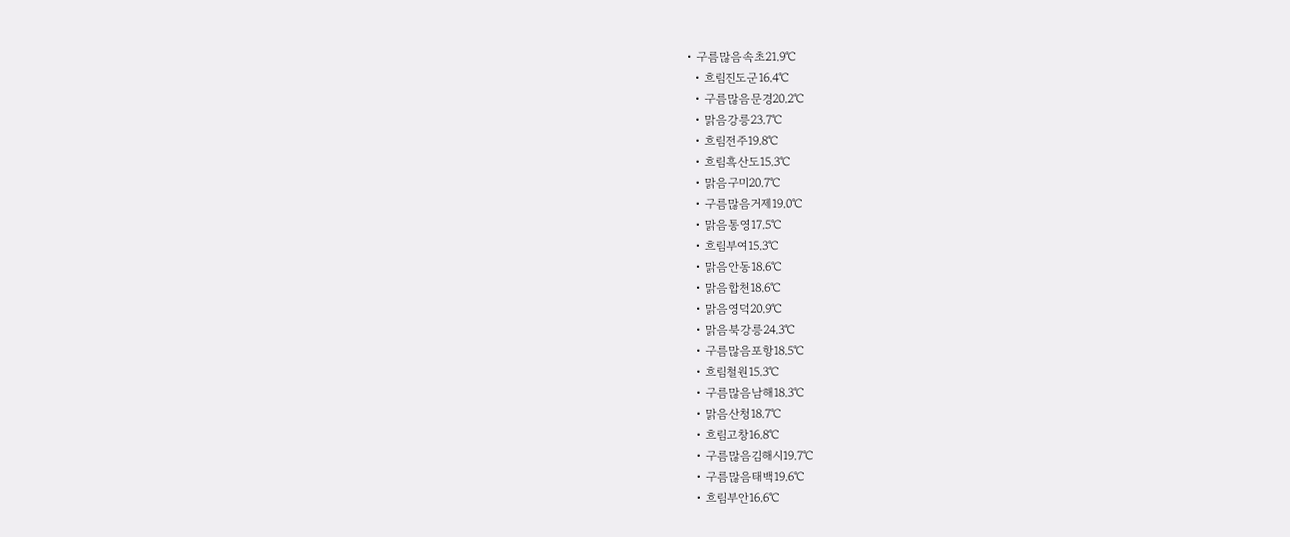• 구름많음속초21.9℃
  • 흐림진도군16.4℃
  • 구름많음문경20.2℃
  • 맑음강릉23.7℃
  • 흐림전주19.8℃
  • 흐림흑산도15.3℃
  • 맑음구미20.7℃
  • 구름많음거제19.0℃
  • 맑음통영17.5℃
  • 흐림부여15.3℃
  • 맑음안동18.6℃
  • 맑음합천18.6℃
  • 맑음영덕20.9℃
  • 맑음북강릉24.3℃
  • 구름많음포항18.5℃
  • 흐림철원15.3℃
  • 구름많음남해18.3℃
  • 맑음산청18.7℃
  • 흐림고창16.8℃
  • 구름많음김해시19.7℃
  • 구름많음태백19.6℃
  • 흐림부안16.6℃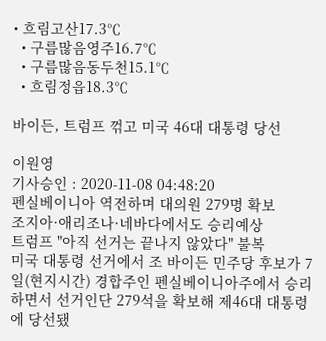• 흐림고산17.3℃
  • 구름많음영주16.7℃
  • 구름많음동두천15.1℃
  • 흐림정읍18.3℃

바이든, 트럼프 꺾고 미국 46대 대통령 당선

이원영
기사승인 : 2020-11-08 04:48:20
펜실베이니아 역전하며 대의원 279명 확보
조지아·애리조나·네바다에서도 승리예상
트럼프 "아직 선거는 끝나지 않았다" 불복
미국 대통령 선거에서 조 바이든 민주당 후보가 7일(현지시간) 경합주인 펜실베이니아주에서 승리하면서 선거인단 279석을 확보해 제46대 대통령에 당선됐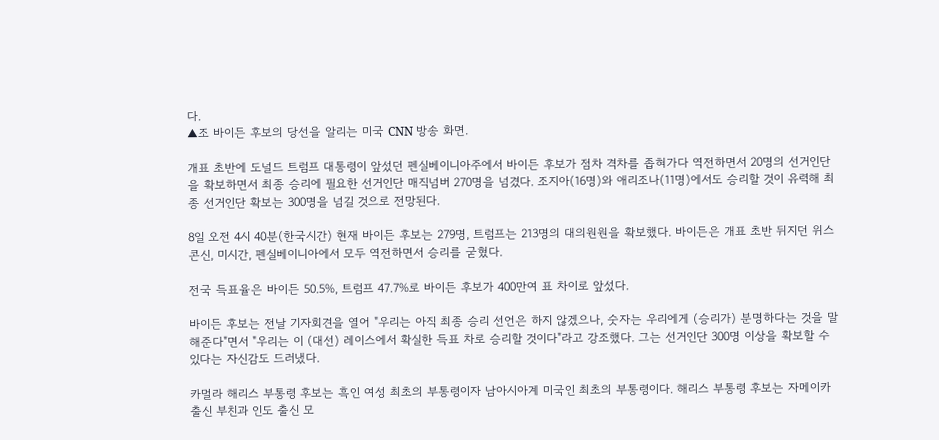다.
▲조 바이든 후보의 당선을 알리는 미국 CNN 방송 화면.

개표 초반에 도널드 트럼프 대통령이 앞섰던 펜실베이니아주에서 바이든 후보가 점차 격차를 좁혀가다 역전하면서 20명의 선거인단을 확보하면서 최종 승리에 필요한 선거인단 매직넘버 270명을 넘겼다. 조지아(16명)와 애리조나(11명)에서도 승리할 것이 유력해 최종 선거인단 확보는 300명을 넘길 것으로 전망된다.

8일 오전 4시 40분(한국시간) 현재 바이든 후보는 279명, 트럼프는 213명의 대의원원을 확보했다. 바이든은 개표 초반 뒤지던 위스콘신, 미시간, 펜실베이니아에서 모두 역전하면서 승리를 굳혔다.

전국 득표율은 바이든 50.5%, 트럼프 47.7%로 바이든 후보가 400만여 표 차이로 앞섰다.

바이든 후보는 전날 기자회견을 열어 "우리는 아직 최종 승리 선언은 하지 않겠으나, 숫자는 우리에게 (승리가) 분명하다는 것을 말해준다"면서 "우리는 이 (대선) 레이스에서 확실한 득표 차로 승리할 것이다"라고 강조했다. 그는 선거인단 300명 이상을 확보할 수 있다는 자신감도 드러냈다.

카멀라 해리스 부통령 후보는 흑인 여성 최초의 부통령이자 남아시아계 미국인 최초의 부통령이다. 해리스 부통령 후보는 자메이카 출신 부친과 인도 출신 모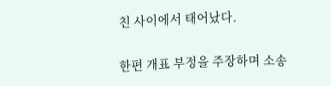친 사이에서 태어났다.

한편 개표 부정을 주장하며 소송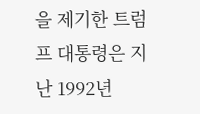을 제기한 트럼프 대통령은 지난 1992년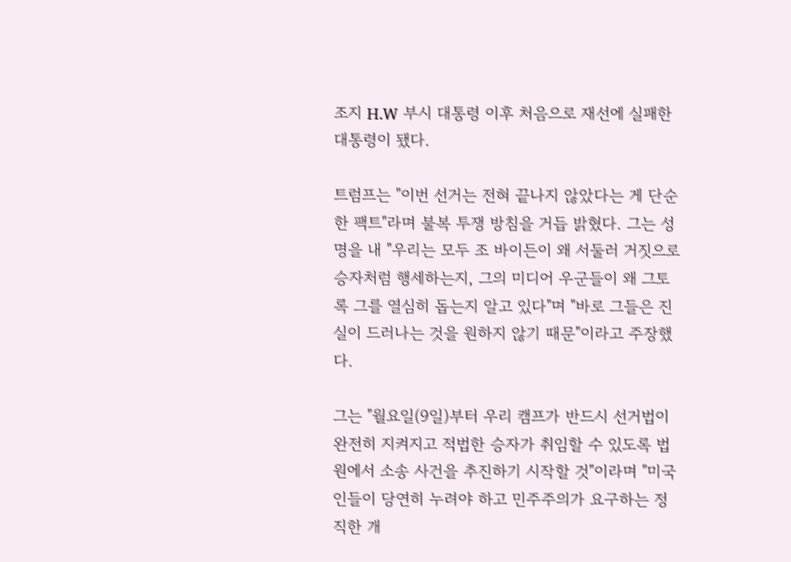조지 H.W 부시 대통령 이후 처음으로 재선에 실패한 대통령이 됐다.

트럼프는 "이번 선거는 전혀 끝나지 않았다는 게 단순한 팩트"라며 불복 투쟁 방침을 거듭 밝혔다. 그는 성명을 내 "우리는 모두 조 바이든이 왜 서둘러 거짓으로 승자처럼 행세하는지, 그의 미디어 우군들이 왜 그토록 그를 열심히 돕는지 알고 있다"며 "바로 그들은 진실이 드러나는 것을 원하지 않기 때문"이라고 주장했다.

그는 "월요일(9일)부터 우리 캠프가 반드시 선거법이 완전히 지켜지고 적법한 승자가 취임할 수 있도록 법원에서 소송 사건을 추진하기 시작할 것"이라며 "미국인들이 당연히 누려야 하고 민주주의가 요구하는 정직한 개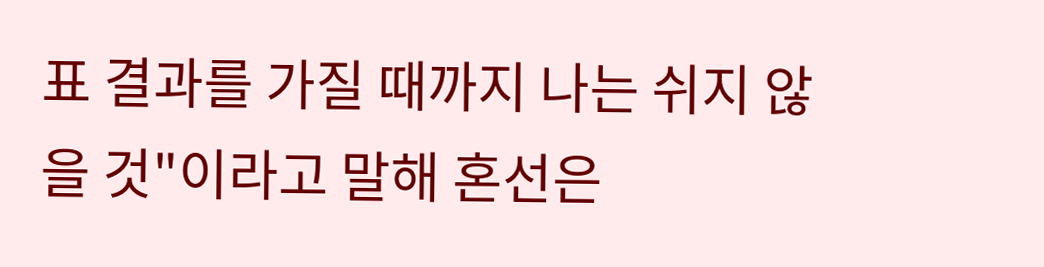표 결과를 가질 때까지 나는 쉬지 않을 것"이라고 말해 혼선은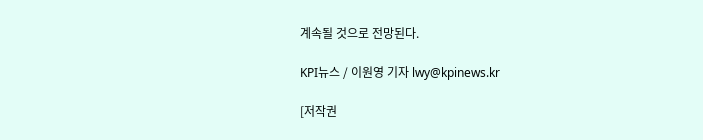계속될 것으로 전망된다.

KPI뉴스 / 이원영 기자 lwy@kpinews.kr

[저작권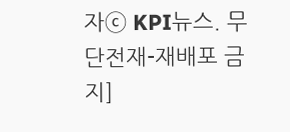자ⓒ KPI뉴스. 무단전재-재배포 금지]